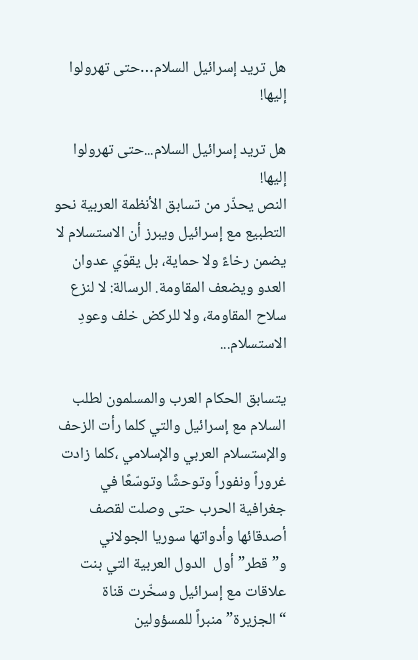هل تريد إسرائيل السلام…حتى تهرولوا إليها!

هل تريد إسرائيل السلام...حتى تهرولوا إليها!
النص يحذّر من تسابق الأنظمة العربية نحو التطبيع مع إسرائيل ويبرز أن الاستسلام لا يضمن رخاءً ولا حماية، بل يقوّي عدوان العدو ويضعف المقاومة. الرسالة: لا لنزع سلاح المقاومة، ولا للركض خلف وعودِ الاستسلام...

يتسابق الحكام العرب والمسلمون لطلب السلام مع إسرائيل والتي كلما رأت الزحف والإستسلام العربي والإسلامي ،كلما زادت غروراً ونفوراً وتوحشًا وتوسّعًا في جغرافية الحرب حتى وصلت لقصف أصدقائها وأدواتها سوريا الجولاني و”قطر” أول  الدول العربية التي بنت علاقات مع إسرائيل وسخّرت قناة “الجزيرة” منبراً للمسؤولين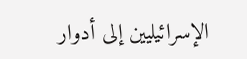الإسرائيليين إلى أدوار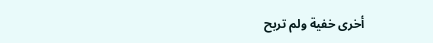أخرى خفية ولم تربح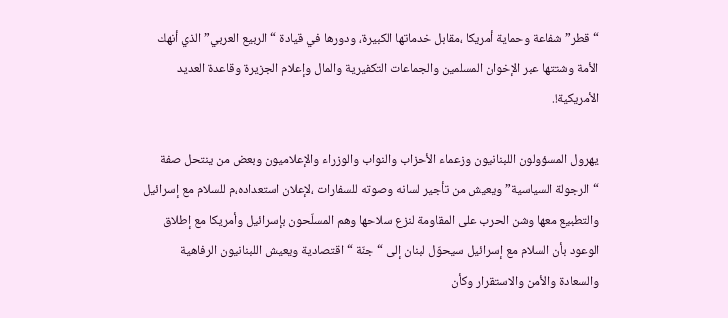“قطر” شفاعة وحماية أمريكا ،مقابل خدماتها الكبيرة، ودورها في قيادة “الربيع العربي” الذي أنهك الأمة وشتتها عبر الإخوان المسلمين والجماعات التكفيرية والمال وإعلام الجزيرة وقاعدة العديد الأمريكية!.

يهرول المسؤولون اللبنانيون وزعماء الأحزاب والنواب والوزراء والإعلاميون وبعض من ينتحل صفة “الرجولة السياسية” ويعيش من تأجير لسانه وصوته للسفارات ،لإعلان استعداده،م للسلام مع إسرائيل والتطبيع معها وشن الحرب على المقاومة لنزع سلاحها وهم المسلّحون بإسرائيل وأمريكا مع إطلاق الوعود بأن السلام مع إسرائيل سيحوّل لبنان إلى “جنّة “اقتصادية ويعيش اللبنانيون الرفاهية والسعادة والأمن والاستقرار وكأن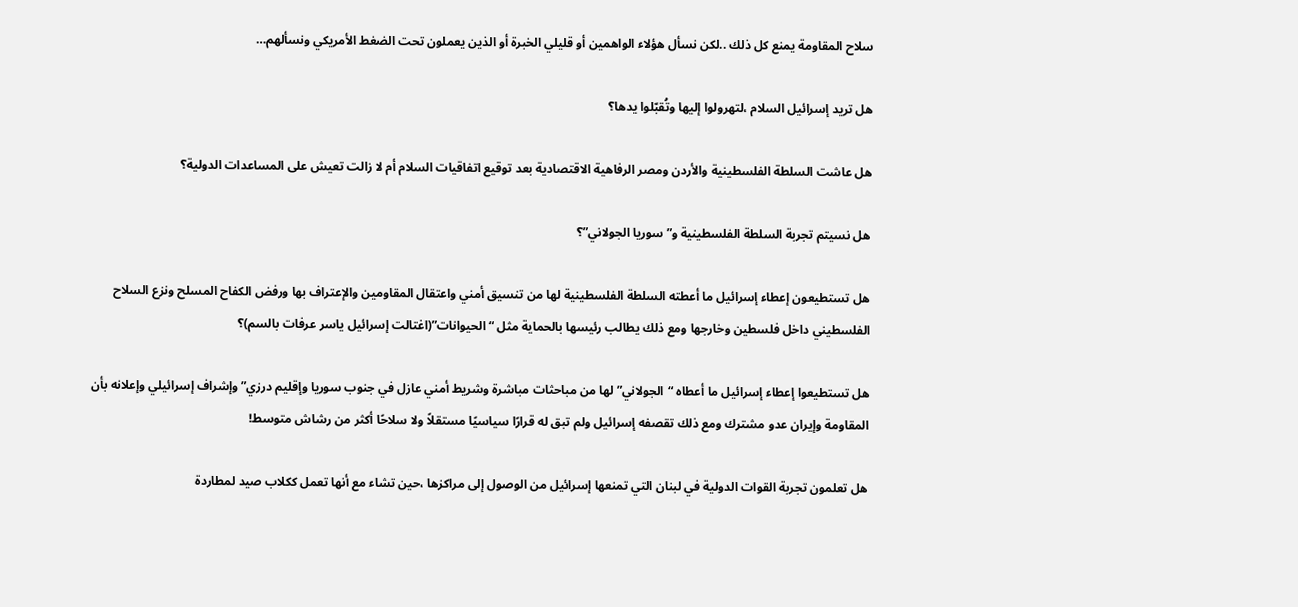سلاح المقاومة يمنع كل ذلك ..لكن نسأل هؤلاء الواهمين أو قليلي الخبرة أو الذين يعملون تحت الضغط الأمريكي ونسألهم…

هل تريد إسرائيل السلام ،لتهرولوا إليها وتُقبّلوا يدها؟

هل عاشت السلطة الفلسطينية والأردن ومصر الرفاهية الاقتصادية بعد توقيع اتفاقيات السلام أم لا زالت تعيش على المساعدات الدولية؟

هل نسيتم تجربة السلطة الفلسطينية و”سوريا الجولاني”؟

هل تستطيعون إعطاء إسرائيل ما أعطته السلطة الفلسطينية لها من تنسيق أمني واعتقال المقاومين والإعتراف بها ورفض الكفاح المسلح ونزع السلاح الفلسطيني داخل فلسطين وخارجها ومع ذلك يطالب رئيسها بالحماية مثل “الحيوانات”(اغتالت إسرائيل ياسر عرفات بالسم)؟

هل تستطيعوا إعطاء إسرائيل ما أعطاه “الجولاني” لها من مباحثات مباشرة وشريط أمني عازل في جنوب سوريا وإقليم درزي” وإشراف إسرائيلي وإعلانه بأن المقاومة وإيران عدو مشترك ومع ذلك تقصفه إسرائيل ولم تبق له قرارًا سياسيًا مستقلاً ولا سلاحًا أكثر من رشاش متوسط!

هل تعلمون تجربة القوات الدولية في لبنان التي تمنعها إسرائيل من الوصول إلى مراكزها ،حين تشاء مع أنها تعمل ككلاب صيد لمطاردة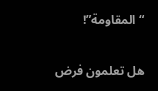“المقاومة”!

هل تعلمون فرض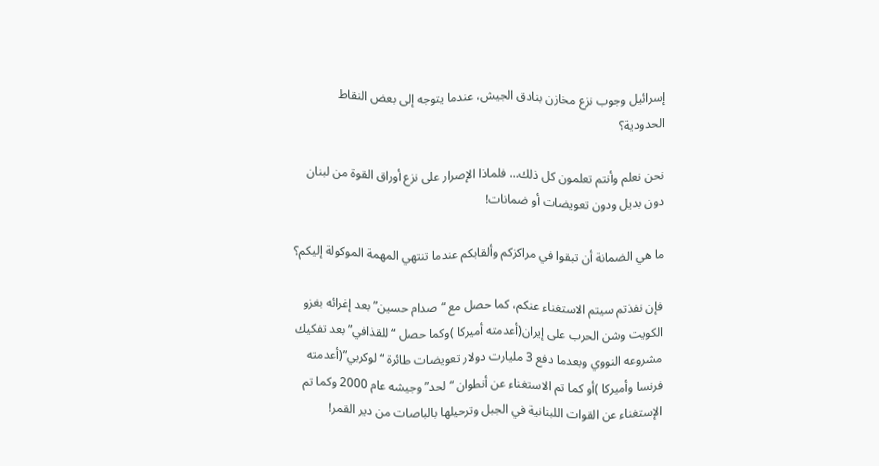إسرائيل وجوب نزع مخازن بنادق الجيش، عندما يتوجه إلى بعض النقاط الحدودية؟

نحن نعلم وأنتم تعلمون كل ذلك… فلماذا الإصرار على نزع أوراق القوة من لبنان دون بديل ودون تعويضات أو ضمانات!

ما هي الضمانة أن تبقوا في مراكزكم وألقابكم عندما تنتهي المهمة الموكولة إليكم؟

فإن نفذتم سيتم الاستغناء عنكم، كما حصل مع “صدام حسين” بعد إغرائه بغزو الكويت وشن الحرب على إيران(أعدمته أميركا )وكما حصل “للقذافي” بعد تفكيك مشروعه النووي وبعدما دفع 3 مليارت دولار تعويضات طائرة “لوكربي”(أعدمته فرنسا وأميركا )أو كما تم الاستغناء عن أنطوان “لحد” وجيشه عام 2000 وكما تم الإستغناء عن القوات اللبنانية في الجبل وترحيلها بالباصات من دير القمر!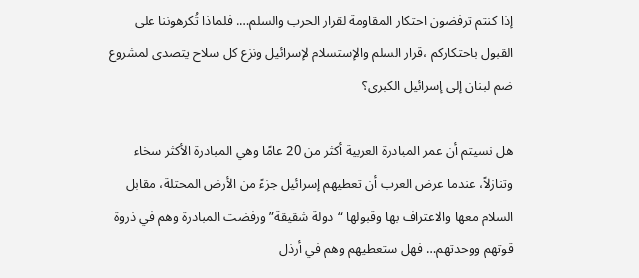إذا كنتم ترفضون احتكار المقاومة لقرار الحرب والسلم…. فلماذا تُكرهوننا على القبول باحتكاركم ،قرار السلم والإستسلام لإسرائيل ونزع كل سلاح يتصدى لمشروع ضم لبنان إلى إسرائيل الكبرى؟

هل نسيتم أن عمر المبادرة العربية أكثر من 20 عامًا وهي المبادرة الأكثر سخاء وتنازلاً، عندما عرض العرب أن تعطيهم إسرائيل جزءً من الأرض المحتلة، مقابل السلام معها والاعتراف بها وقبولها “دولة شقيقة” ورفضت المبادرة وهم في ذروة قوتهم ووحدتهم… فهل ستعطيهم وهم في أرذل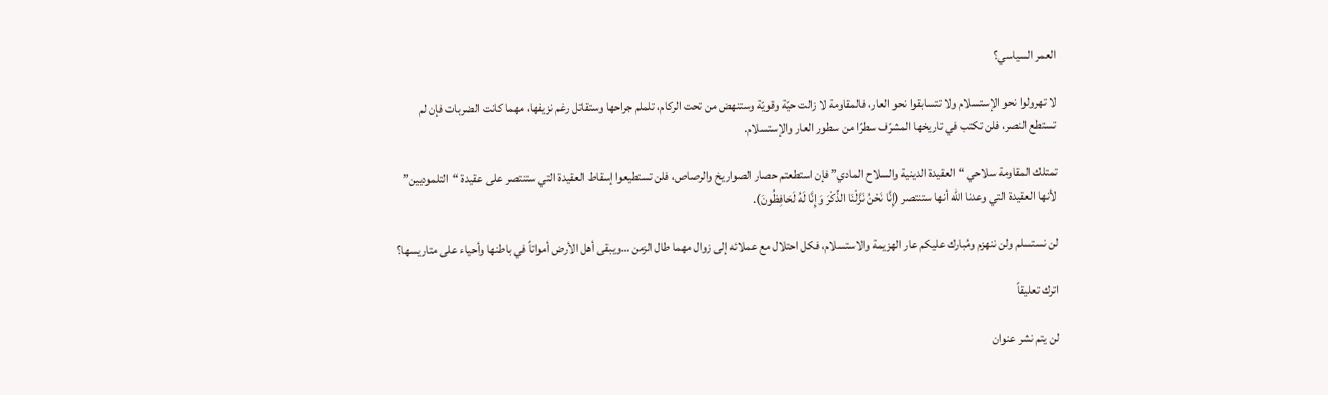العمر السياسي؟

لا تهرولوا نحو الإستسلام ولا تتسابقوا نحو العار، فالمقاومة لا زالت حيّة وقويّة وستنهض من تحت الركام، تلملم جراحها وستقاتل رغم نزيفها، مهما كانت الضربات فإن لم تستطع النصر، فلن تكتب في تاريخها المشرّف سطرًا من سطور العار والإستسلام.

تمتلك المقاومة سلاحي “العقيدة الدينية والسلاح المادي” فإن استطعتم حصار الصواريخ والرصاص، فلن تستطيعوا إسقاط العقيدة التي ستنتصر على عقيدة “التلموديين” لأنها العقيدة التي وعدنا الله أنها ستنتصر (إِنَّا نَحْنُ نَزَّلْنَا الذِّكْرَ وَإِنَّا لَهُ لَحَافِظُونَ).

لن نستسلم ولن ننهزم ومُبارك عليكم عار الهزيمة والاستسلام، فكل احتلال مع عملائه إلى زوال مهما طال الزمن …ويبقى أهل الأرض أمواتاً في باطنها وأحياء على متاريسها؟

اترك تعليقاً

لن يتم نشر عنوان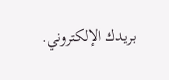بريدك الإلكتروني.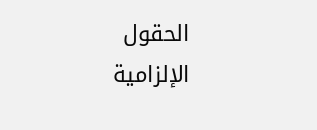الحقول الإلزامية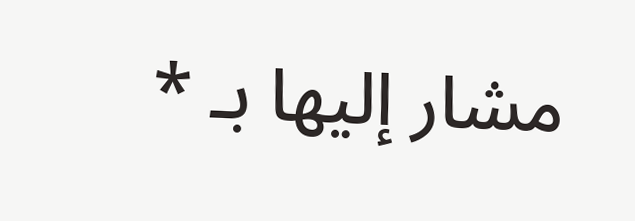مشار إليها بـ *